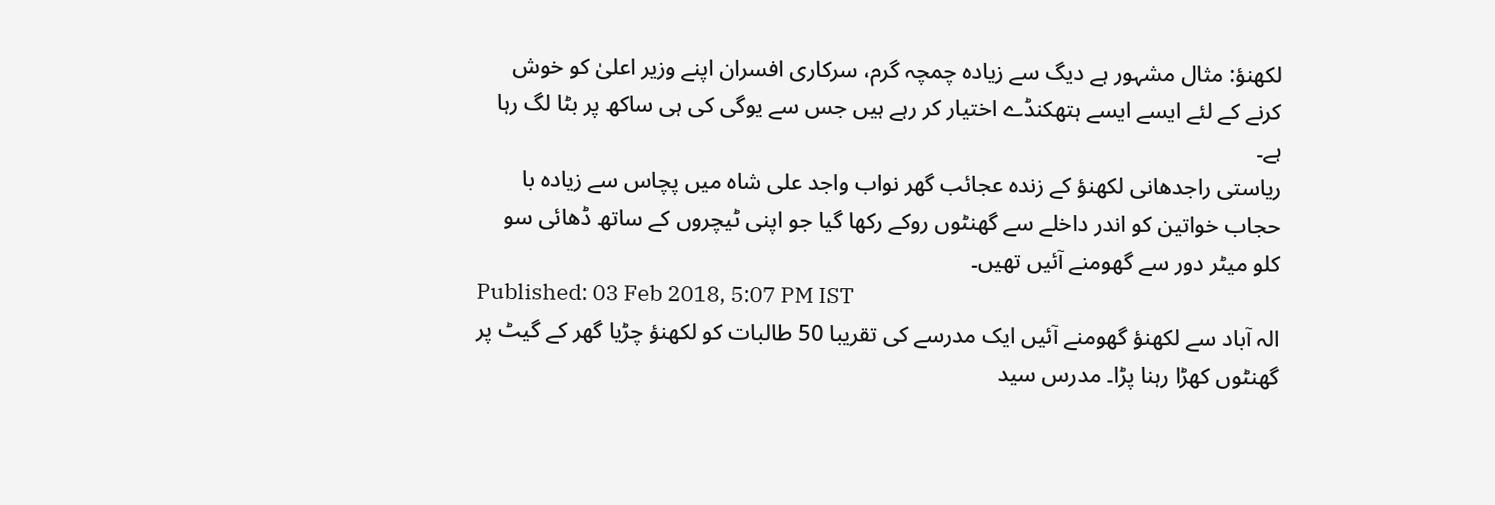لکھنؤ: مثال مشہور ہے دیگ سے زیادہ چمچہ گرم، سرکاری افسران اپنے وزیر اعلیٰ کو خوش کرنے کے لئے ایسے ایسے ہتھکنڈے اختیار کر رہے ہیں جس سے یوگی کی ہی ساکھ پر بٹا لگ رہا ہے۔
ریاستی راجدھانی لکھنؤ کے زندہ عجائب گھر نواب واجد علی شاہ میں پچاس سے زیادہ با حجاب خواتین کو اندر داخلے سے گھنٹوں روکے رکھا گیا جو اپنی ٹیچروں کے ساتھ ڈھائی سو کلو میٹر دور سے گھومنے آئیں تھیں۔
Published: 03 Feb 2018, 5:07 PM IST
الہ آباد سے لکھنؤ گھومنے آئیں ایک مدرسے کی تقریبا 50 طالبات کو لکھنؤ چڑیا گھر کے گیٹ پر گھنٹوں کھڑا رہنا پڑا۔ مدرس سید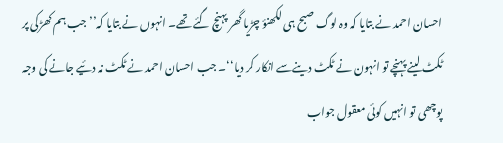احسان احمد نے بتایا کہ وہ لوگ صبح ہی لکھنؤ چڑیا گھر پہنچ گئے تھے۔ انہوں نے بتایا کہ’’جب ہم کھڑکی پر ٹکٹ لینے پہنچے تو انہون نے ٹکٹ دینےسے انکار کر دیا‘‘۔ جب احسان احمد نے ٹکٹ نہ دئیے جانے کی وجہ پوچھی تو انہیں کوئی معقول جواب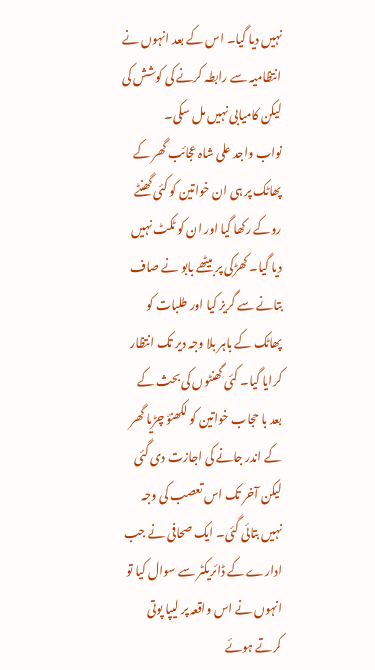نہیں دیا گیا۔ اس کے بعد انہوں نے انتظامیہ سے رابطہ کرنے کی کوشش کی لیکن کامیابی نہیں مل سکی۔
نواب واجد علی شاہ عجائب گھر کے پھاٹک پر ہی ان خواتین کو کئی گھنٹے روکے رکھا گیا اور ان کو ٹکٹ نہیں دیا گیا۔ کھڑکی پر بیٹھے بابو نے صاف بتانے سے گریز کیا اور طلبات کو پھاٹک کے باہر بلا وجہ دیر تک انتظار کرایا گیا۔ کئی گھنٹوں کی بحث کے بعد با حجاب خواتین کو لکھنؤ چڑیا گھر کے اندر جانے کی اجازت دی گئی لیکن آخر تک اس تعصب کی وجہ نہیں بتائی گئی۔ ایک صحافی نے جب ادارے کے ڈائریکٹر سے سوال کیا تو انہوں نے اس واقعہ پر لیپا پوتی کرتے ہوئے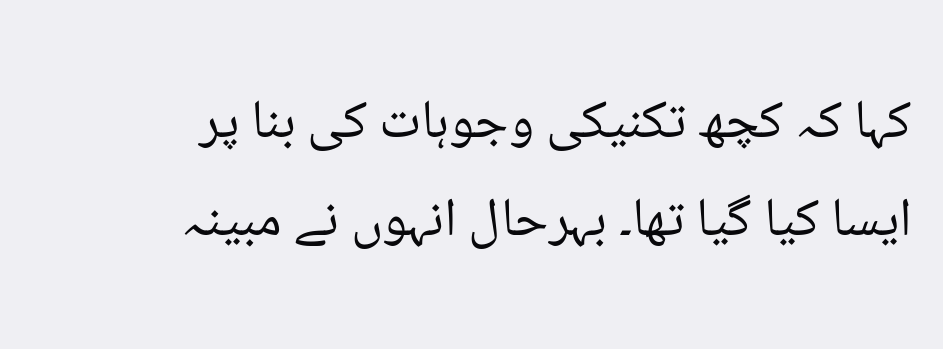کہا کہ کچھ تکنیکی وجوہات کی بنا پر ایسا کیا گیا تھا۔ بہرحال انہوں نے مبینہ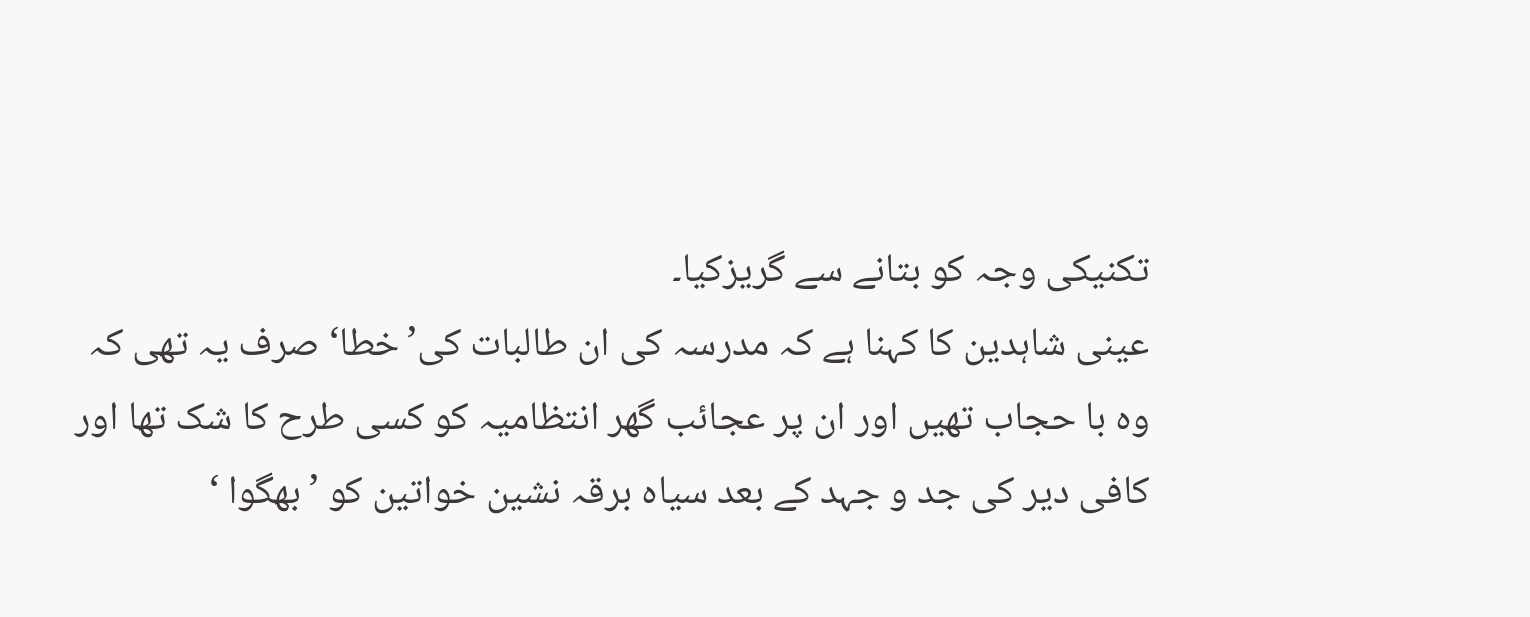تکنیکی وجہ کو بتانے سے گریزکیا۔
عینی شاہدین کا کہنا ہے کہ مدرسہ کی ان طالبات کی’خطا‘ صرف یہ تھی کہ وہ با حجاب تھیں اور ان پر عجائب گھر انتظامیہ کو کسی طرح کا شک تھا اور کافی دیر کی جد و جہد کے بعد سیاہ برقہ نشین خواتین کو ’بھگوا ‘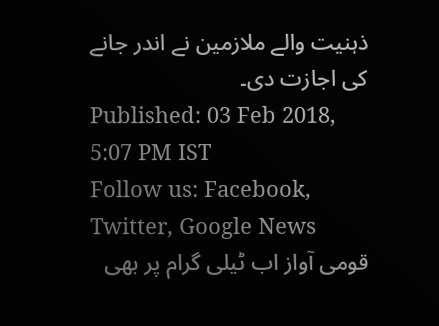ذہنیت والے ملازمین نے اندر جانے کی اجازت دی۔
Published: 03 Feb 2018, 5:07 PM IST
Follow us: Facebook, Twitter, Google News
قومی آواز اب ٹیلی گرام پر بھی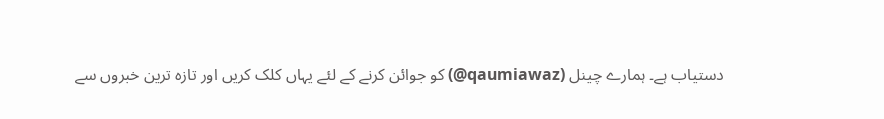دستیاب ہے۔ ہمارے چینل (qaumiawaz@) کو جوائن کرنے کے لئے یہاں کلک کریں اور تازہ ترین خبروں سے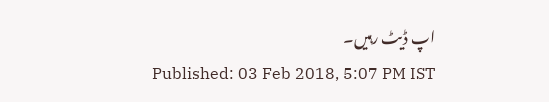اپ ڈیٹ رہیں۔
Published: 03 Feb 2018, 5:07 PM IST